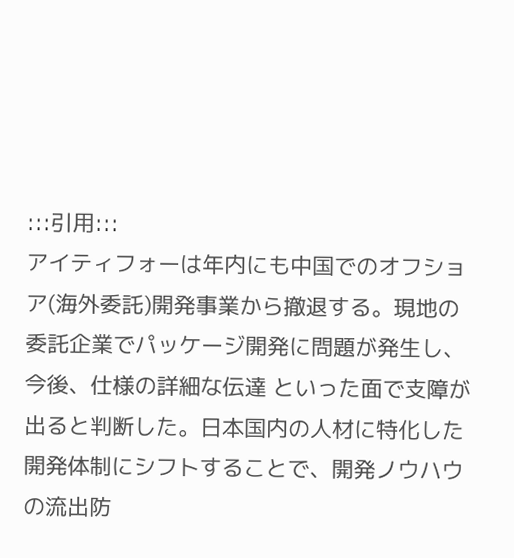:::引用:::
アイティフォーは年内にも中国でのオフショア(海外委託)開発事業から撤退する。現地の委託企業でパッケージ開発に問題が発生し、今後、仕様の詳細な伝達 といった面で支障が出ると判断した。日本国内の人材に特化した開発体制にシフトすることで、開発ノウハウの流出防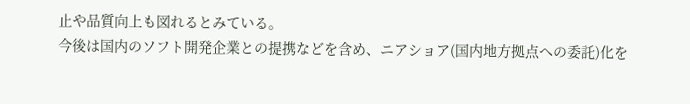止や品質向上も図れるとみている。
今後は国内のソフト開発企業との提携などを含め、ニアショア(国内地方拠点への委託)化を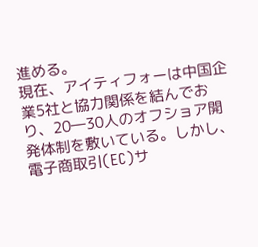進める。
現在、アイティフォーは中国企業5社と協力関係を結んでおり、20―30人のオフショア開発体制を敷いている。しかし、電子商取引(EC)サ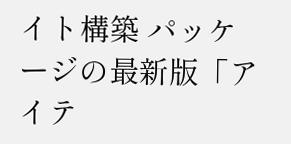イト構築 パッケージの最新版「アイテ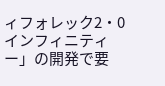ィフォレック2・0インフィニティー」の開発で要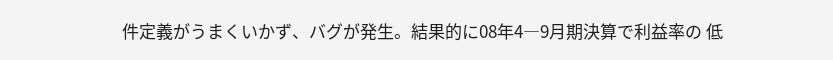件定義がうまくいかず、バグが発生。結果的に08年4―9月期決算で利益率の 低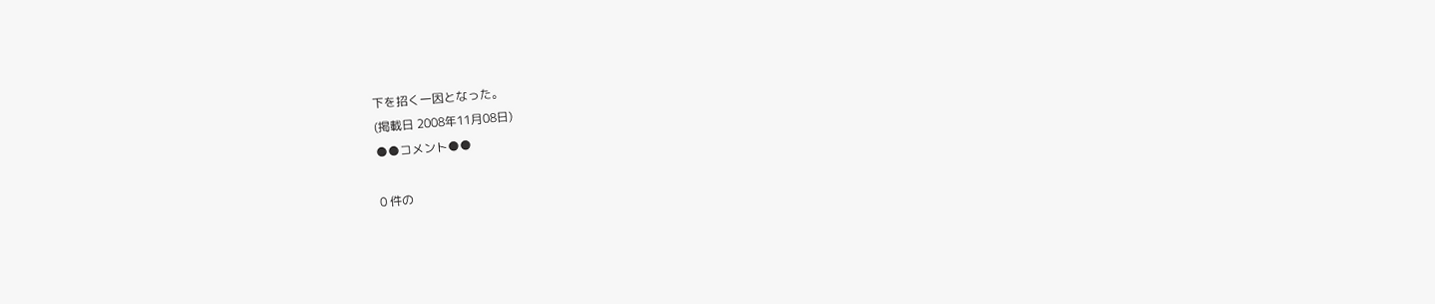下を招く一因となった。
(掲載日 2008年11月08日)
●●コメント●●

0 件の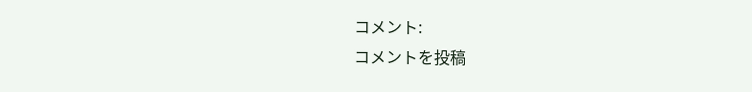コメント:
コメントを投稿